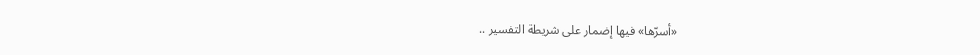«أسرّها» فيها إضمار على شريطة التفسير ..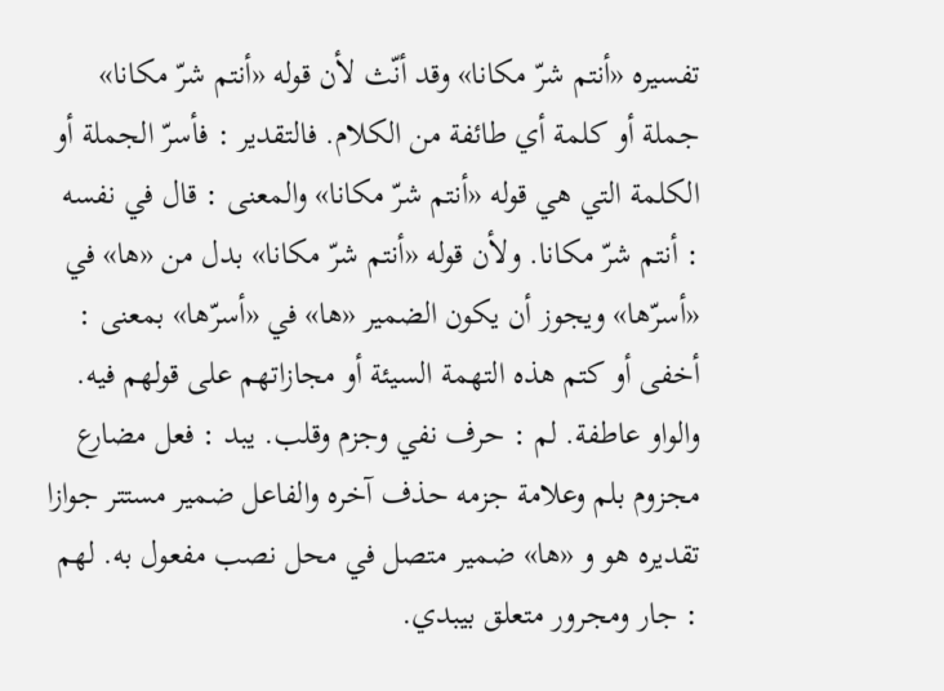تفسيره «أنتم شرّ مكانا» وقد أنّث لأن قوله «أنتم شرّ مكانا» جملة أو كلمة أي طائفة من الكلام. فالتقدير : فأسرّ الجملة أو الكلمة التي هي قوله «أنتم شرّ مكانا» والمعنى : قال في نفسه : أنتم شرّ مكانا. ولأن قوله «أنتم شرّ مكانا» بدل من «ها» في «أسرّها» ويجوز أن يكون الضمير «ها» في «أسرّها» بمعنى : أخفى أو كتم هذه التهمة السيئة أو مجازاتهم على قولهم فيه. والواو عاطفة. لم : حرف نفي وجزم وقلب. يبد : فعل مضارع مجزوم بلم وعلامة جزمه حذف آخره والفاعل ضمير مستتر جوازا تقديره هو و «ها» ضمير متصل في محل نصب مفعول به. لهم : جار ومجرور متعلق بيبدي.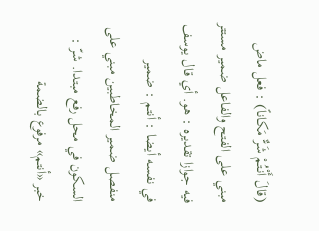(قالَ أَنْتُمْ شَرٌّ مَكاناً) : فعل ماض مبني على الفتح والفاعل ضمير مستتر فيه جوازا تقديره : هو. أي قال يوسف في نفسه أيضا : أنتم : ضمير منفصل ضمير المخاطبين مبني على السكون في محل رفع مبتدا. شرّ : خبر «أنتم» مرفوع بالضمة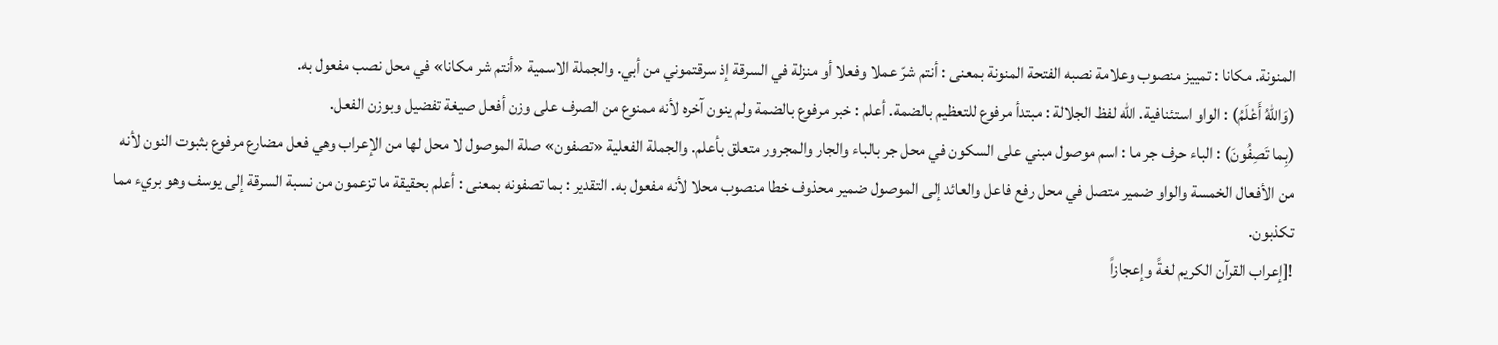المنونة. مكانا : تمييز منصوب وعلامة نصبه الفتحة المنونة بمعنى : أنتم شرّ عملا وفعلا أو منزلة في السرقة إذ سرقتموني من أبي. والجملة الاسمية «أنتم شر مكانا» في محل نصب مفعول به.
(وَاللهُ أَعْلَمُ) : الواو استئنافية. الله لفظ الجلالة : مبتدأ مرفوع للتعظيم بالضمة. أعلم : خبر مرفوع بالضمة ولم ينون آخره لأنه ممنوع من الصرف على وزن أفعل صيغة تفضيل وبوزن الفعل.
(بِما تَصِفُونَ) : الباء حرف جر ما : اسم موصول مبني على السكون في محل جر بالباء والجار والمجرور متعلق بأعلم. والجملة الفعلية «تصفون» صلة الموصول لا محل لها من الإعراب وهي فعل مضارع مرفوع بثبوت النون لأنه من الأفعال الخمسة والواو ضمير متصل في محل رفع فاعل والعائد إلى الموصول ضمير محذوف خطا منصوب محلا لأنه مفعول به. التقدير : بما تصفونه بمعنى : أعلم بحقيقة ما تزعمون من نسبة السرقة إلى يوسف وهو بريء مما تكذبون.
![إعراب القرآن الكريم لغةً وإعجازاً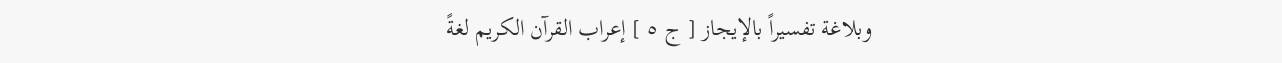وبلاغة تفسيراً بالإيجاز [ ج ٥ ] إعراب القرآن الكريم لغةً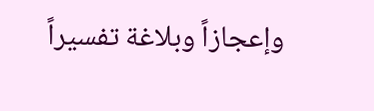وإعجازاً وبلاغة تفسيراً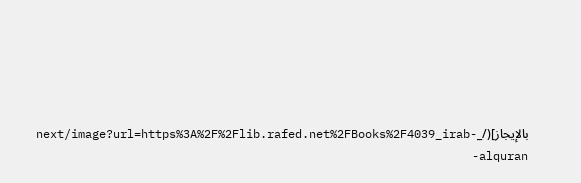بالإيجاز](/_next/image?url=https%3A%2F%2Flib.rafed.net%2FBooks%2F4039_irab-alquran-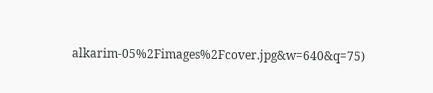alkarim-05%2Fimages%2Fcover.jpg&w=640&q=75)